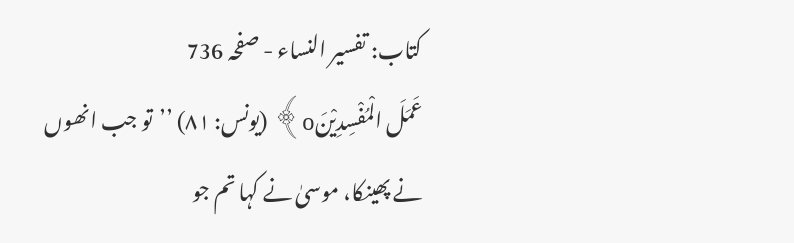کتاب: تفسیر النساء - صفحہ 736
عَمَلَ الْمُفْسِدِیْنَo﴾ (یونس: ۸۱) ’’تو جب انھوں نے پھینکا، موسیٰ نے کہا تم جو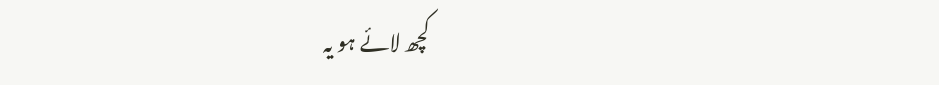کچھ لائے ہو یہ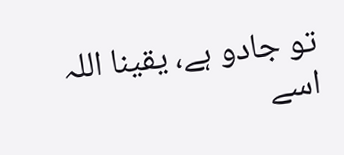تو جادو ہے، یقینا اللہ اسے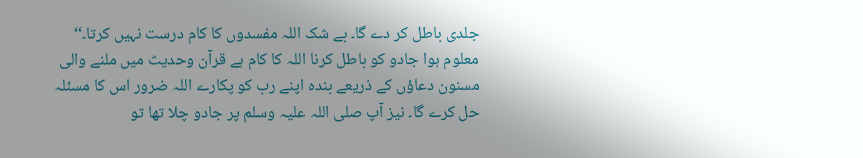جلدی باطل کر دے گا۔ بے شک اللہ مفسدوں کا کام درست نہیں کرتا۔‘‘ معلوم ہوا جادو کو باطل کرنا اللہ کا کام ہے قرآن وحدیث میں ملنے والی مسنون دعاؤں کے ذریعے بندہ اپنے رب کو پکارے اللہ ضرور اس کا مسئلہ حل کرے گا۔ نیز آپ صلی اللہ علیہ وسلم پر جادو چلا تھا تو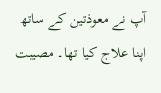آپ نے معوذتین کے ساتھ اپنا علاج کیا تھا۔ مصیبت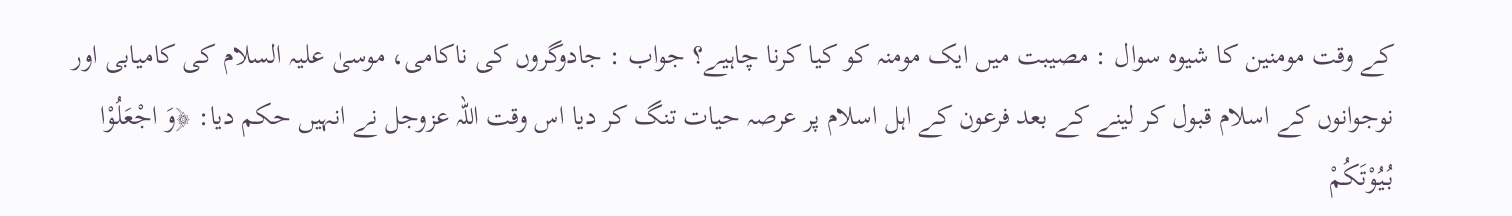کے وقت مومنین کا شیوہ سوال : مصیبت میں ایک مومنہ کو کیا کرنا چاہیے؟ جواب : جادوگروں کی ناکامی، موسیٰ علیہ السلام کی کامیابی اور نوجوانوں کے اسلام قبول کر لینے کے بعد فرعون کے اہل اسلام پر عرصہ حیات تنگ کر دیا اس وقت اللہ عزوجل نے انہیں حکم دیا: ﴿وَ اجْعَلُوْا بُیُوْتَکُمْ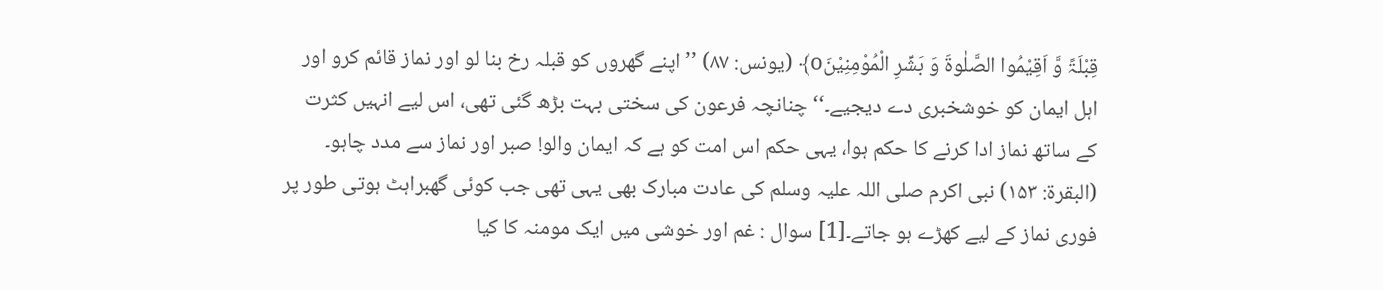قِبْلَۃً وَّ اَقِیْمُوا الصَّلٰوۃَ وَ بَشِّرِ الْمُوْمِنِیْنَo﴾ (یونس: ۸۷) ’’اپنے گھروں کو قبلہ رخ بنا لو اور نماز قائم کرو اور اہل ایمان کو خوشخبری دے دیجیے۔‘‘ چنانچہ فرعون کی سختی بہت بڑھ گئی تھی، اس لیے انہیں کثرت کے ساتھ نماز ادا کرنے کا حکم ہوا، یہی حکم اس امت کو ہے کہ ایمان والو! صبر اور نماز سے مدد چاہو۔ (البقرۃ: ۱۵۳) نبی اکرم صلی اللہ علیہ وسلم کی عادت مبارک بھی یہی تھی جب کوئی گھبراہٹ ہوتی طور پر فوری نماز کے لیے کھڑے ہو جاتے۔[1] سوال : غم اور خوشی میں ایک مومنہ کا کیا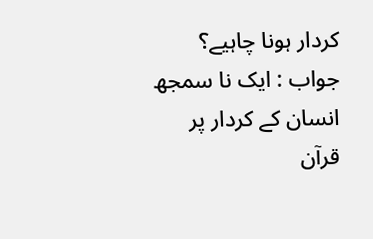کردار ہونا چاہیے؟ جواب : ایک نا سمجھ انسان کے کردار پر قرآن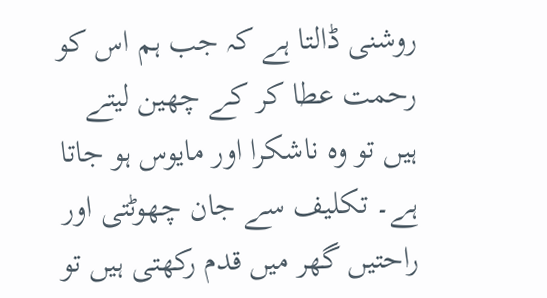روشنی ڈالتا ہے کہ جب ہم اس کو رحمت عطا کر کے چھین لیتے ہیں تو وہ ناشکرا اور مایوس ہو جاتا ہے۔ تکلیف سے جان چھوٹتی اور راحتیں گھر میں قدم رکھتی ہیں تو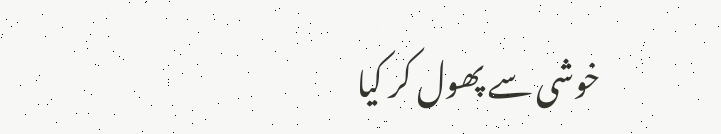خوشی سے پھول کر کیا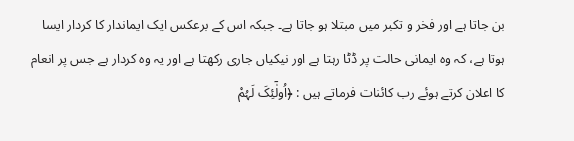بن جاتا ہے اور فخر و تکبر میں مبتلا ہو جاتا ہے۔ جبکہ اس کے برعکس ایک ایماندار کا کردار ایسا ہوتا ہے، کہ وہ ایمانی حالت پر ڈٹا رہتا ہے اور نیکیاں جاری رکھتا ہے اور یہ وہ کردار ہے جس پر انعام کا اعلان کرتے ہوئے رب کائنات فرماتے ہیں : ﴿اُولٰٓئِکَ لَہُمْ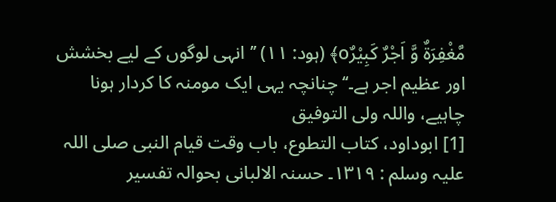مَّغْفِرَۃٌ وَّ اَجْرٌ کَبِیْرٌo﴾ (ہود: ۱۱) ’’انہی لوگوں کے لیے بخشش اور عظیم اجر ہے۔‘‘ چنانچہ یہی ایک مومنہ کا کردار ہونا چاہیے، واللہ ولی التوفیق
[1] ابوداود، کتاب التطوع، باب وقت قیام النبی صلی اللہ علیہ وسلم : ۱۳۱۹۔ حسنہ الالبانی بحوالہ تفسیر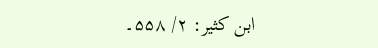ابن کثیر: ۲/ ۵۵۸۔